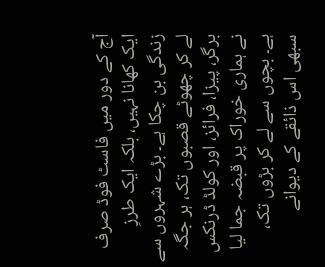آج کے دور میں فاسٹ فوڈ صرف ایک کھانا نہیں، بلکہ ایک طرزِ زندگی بن چکا ہے۔ بڑے شہروں سے لے کر چھوٹے قصبوں تک، ہر جگہ برگر، پیزا، فرائز، اور کولڈ ڈرنکس نے ہماری خوراک پر قبضہ جما لیا ہے۔ بچوں سے لے کر بڑوں تک، سبھی اس ذائقے کے دیوانے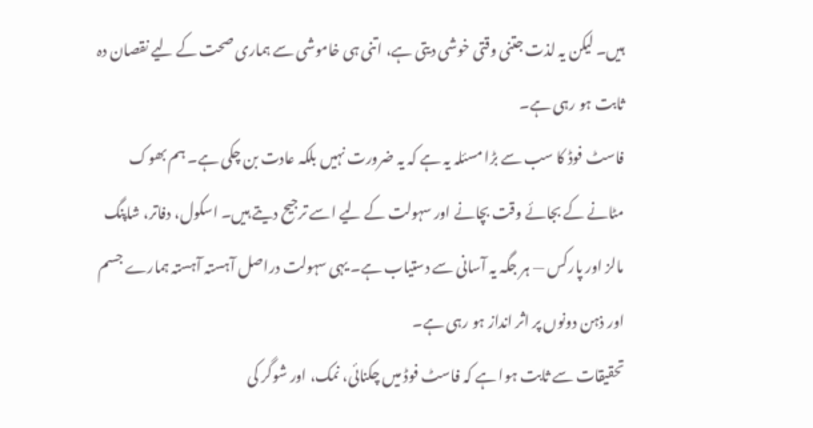ہیں۔ لیکن یہ لذت جتنی وقتی خوشی دیتی ہے، اتنی ہی خاموشی سے ہماری صحت کے لیے نقصان دہ ثابت ہو رہی ہے۔
فاسٹ فوڈ کا سب سے بڑا مسئلہ یہ ہے کہ یہ ضرورت نہیں بلکہ عادت بن چکی ہے۔ ہم بھوک مٹانے کے بجائے وقت بچانے اور سہولت کے لیے اسے ترجیح دیتے ہیں۔ اسکول، دفاتر، شاپنگ مالز اور پارکس — ہر جگہ یہ آسانی سے دستیاب ہے۔ یہی سہولت دراصل آہستہ آہستہ ہمارے جسم اور ذہن دونوں پر اثر انداز ہو رہی ہے۔
تحقیقات سے ثابت ہوا ہے کہ فاسٹ فوڈ میں چکنائی، نمک، اور شوگر کی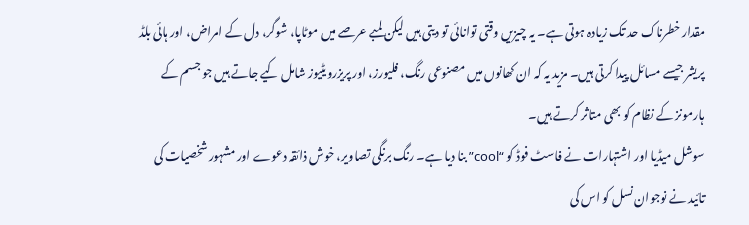مقدار خطرناک حد تک زیادہ ہوتی ہے۔ یہ چیزیں وقتی توانائی تو دیتی ہیں لیکن لمبے عرصے میں موٹاپا، شوگر، دل کے امراض، اور ہائی بلڈ پریشر جیسے مسائل پیدا کرتی ہیں۔ مزید یہ کہ ان کھانوں میں مصنوعی رنگ، فلیورز، اور پریزرویٹیوز شامل کیے جاتے ہیں جو جسم کے ہارمونز کے نظام کو بھی متاثر کرتے ہیں۔
سوشل میڈیا اور اشتہارات نے فاسٹ فوڈ کو “cool” بنا دیا ہے۔ رنگ برنگی تصاویر، خوش ذائقہ دعوے اور مشہور شخصیات کی تائید نے نوجوان نسل کو اس کی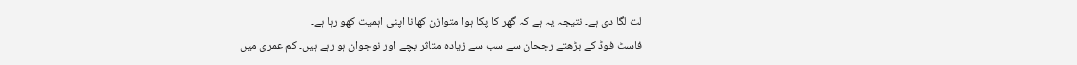لت لگا دی ہے۔ نتیجہ یہ ہے کہ گھر کا پکا ہوا متوازن کھانا اپنی اہمیت کھو رہا ہے۔
فاسٹ فوڈ کے بڑھتے رجحان سے سب سے زیادہ متاثر بچے اور نوجوان ہو رہے ہیں۔ کم عمری میں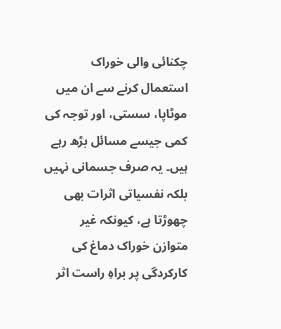چکنائی والی خوراک استعمال کرنے سے ان میں موٹاپا، سستی، اور توجہ کی کمی جیسے مسائل بڑھ رہے ہیں۔ یہ صرف جسمانی نہیں بلکہ نفسیاتی اثرات بھی چھوڑتا ہے، کیونکہ غیر متوازن خوراک دماغ کی کارکردگی پر براہِ راست اثر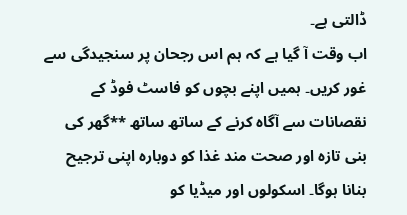ڈالتی ہے۔
اب وقت آ گیا ہے کہ ہم اس رجحان پر سنجیدگی سے غور کریں۔ ہمیں اپنے بچوں کو فاسٹ فوڈ کے نقصانات سے آگاہ کرنے کے ساتھ ساتھ **گھر کی بنی تازہ اور صحت مند غذا کو دوبارہ اپنی ترجیح بنانا ہوگا۔ اسکولوں اور میڈیا کو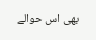بھی اس حوالے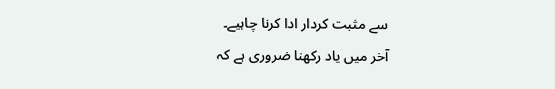سے مثبت کردار ادا کرنا چاہیے۔
آخر میں یاد رکھنا ضروری ہے کہ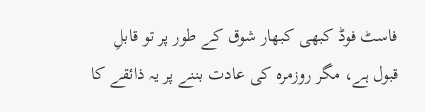فاسٹ فوڈ کبھی کبھار شوق کے طور پر تو قابلِ قبول ہے، مگر روزمرہ کی عادت بننے پر یہ ذائقے کا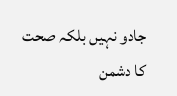جادو نہیں بلکہ صحت کا دشمن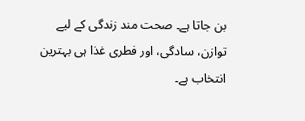بن جاتا ہے۔ صحت مند زندگی کے لیے توازن، سادگی، اور فطری غذا ہی بہترین انتخاب ہے۔